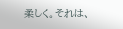柔しく。それは、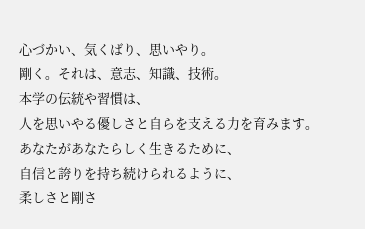心づかい、気くばり、思いやり。
剛く。それは、意志、知識、技術。
本学の伝統や習慣は、
人を思いやる優しさと自らを支える力を育みます。
あなたがあなたらしく生きるために、
自信と誇りを持ち続けられるように、
柔しさと剛さ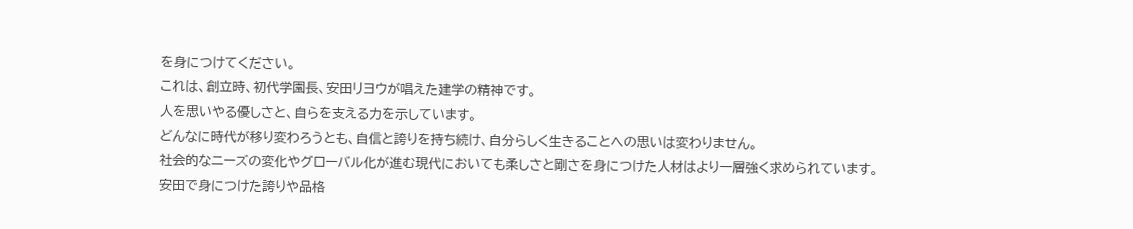を身につけてください。
これは、創立時、初代学園長、安田リヨウが唱えた建学の精神です。
人を思いやる優しさと、自らを支える力を示しています。
どんなに時代が移り変わろうとも、自信と誇りを持ち続け、自分らしく生きることへの思いは変わりません。
社会的なニーズの変化やグローバル化が進む現代においても柔しさと剛さを身につけた人材はより一層強く求められています。
安田で身につけた誇りや品格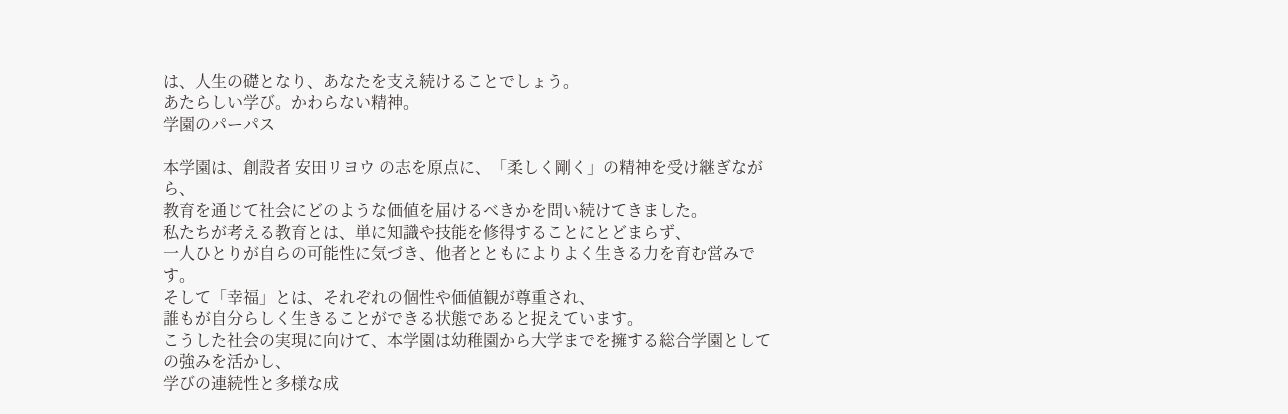は、人生の礎となり、あなたを支え続けることでしょう。
あたらしい学び。かわらない精神。
学園のパーパス

本学園は、創設者 安田リヨウ の志を原点に、「柔しく剛く」の精神を受け継ぎながら、
教育を通じて社会にどのような価値を届けるべきかを問い続けてきました。
私たちが考える教育とは、単に知識や技能を修得することにとどまらず、
一人ひとりが自らの可能性に気づき、他者とともによりよく生きる力を育む営みです。
そして「幸福」とは、それぞれの個性や価値観が尊重され、
誰もが自分らしく生きることができる状態であると捉えています。
こうした社会の実現に向けて、本学園は幼稚園から大学までを擁する総合学園としての強みを活かし、
学びの連続性と多様な成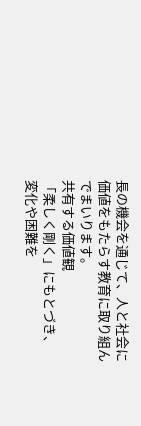長の機会を通じて、人と社会に価値をもたらす教育に取り組んでまいります。
共有する価値観
「柔しく剛く」にもとづき、
変化や困難を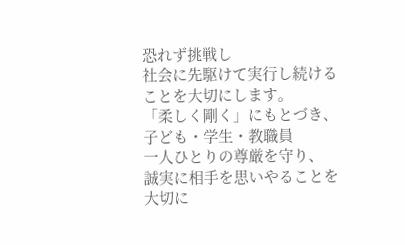恐れず挑戦し
社会に先駆けて実行し続ける
ことを大切にします。
「柔しく剛く」にもとづき、
子ども・学生・教職員
一人ひとりの尊厳を守り、
誠実に相手を思いやることを
大切に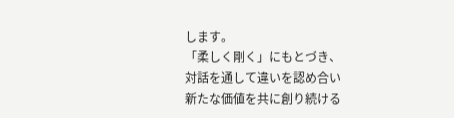します。
「柔しく剛く」にもとづき、
対話を通して違いを認め合い
新たな価値を共に創り続ける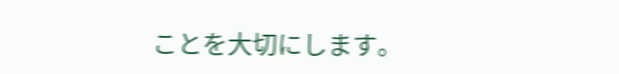ことを大切にします。